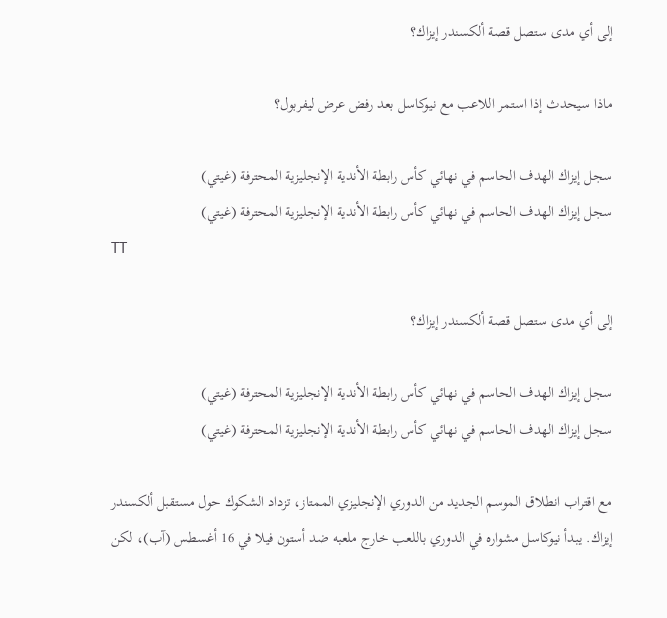إلى أي مدى ستصل قصة ألكسندر إيزاك؟

ماذا سيحدث إذا استمر اللاعب مع نيوكاسل بعد رفض عرض ليفربول؟

سجل إيزاك الهدف الحاسم في نهائي كأس رابطة الأندية الإنجليزية المحترفة (غيتي)
سجل إيزاك الهدف الحاسم في نهائي كأس رابطة الأندية الإنجليزية المحترفة (غيتي)
TT

إلى أي مدى ستصل قصة ألكسندر إيزاك؟

سجل إيزاك الهدف الحاسم في نهائي كأس رابطة الأندية الإنجليزية المحترفة (غيتي)
سجل إيزاك الهدف الحاسم في نهائي كأس رابطة الأندية الإنجليزية المحترفة (غيتي)

مع اقتراب انطلاق الموسم الجديد من الدوري الإنجليزي الممتاز، تزداد الشكوك حول مستقبل ألكسندر إيزاك. يبدأ نيوكاسل مشواره في الدوري باللعب خارج ملعبه ضد أستون فيلا في 16 أغسطس (آب)، لكن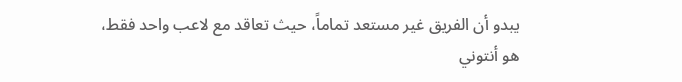يبدو أن الفريق غير مستعد تماماً، حيث تعاقد مع لاعب واحد فقط، هو أنتوني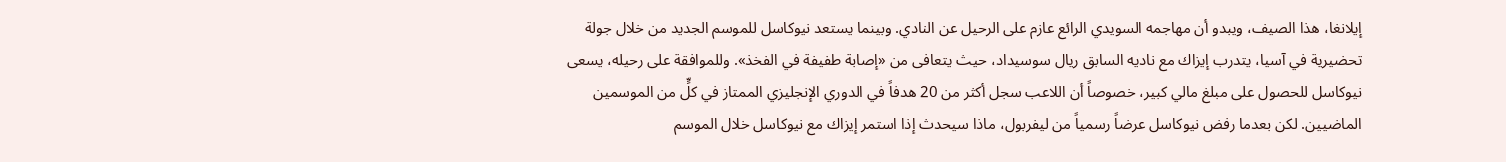إيلانغا، هذا الصيف، ويبدو أن مهاجمه السويدي الرائع عازم على الرحيل عن النادي. وبينما يستعد نيوكاسل للموسم الجديد من خلال جولة تحضيرية في آسيا، يتدرب إيزاك مع ناديه السابق ريال سوسيداد، حيث يتعافى من «إصابة طفيفة في الفخذ». وللموافقة على رحيله، يسعى نيوكاسل للحصول على مبلغ مالي كبير، خصوصاً أن اللاعب سجل أكثر من 20 هدفاً في الدوري الإنجليزي الممتاز في كلٍّ من الموسمين الماضيين. لكن بعدما رفض نيوكاسل عرضاً رسمياً من ليفربول، ماذا سيحدث إذا استمر إيزاك مع نيوكاسل خلال الموسم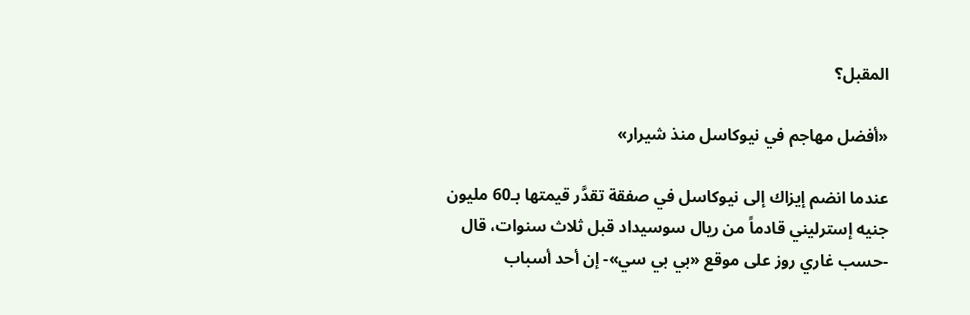المقبل؟

«أفضل مهاجم في نيوكاسل منذ شيرار»

عندما انضم إيزاك إلى نيوكاسل في صفقة تقدَّر قيمتها بـ60 مليون جنيه إسترليني قادماً من ريال سوسيداد قبل ثلاث سنوات، قال -حسب غاري روز على موقع «بي بي سي»- إن أحد أسباب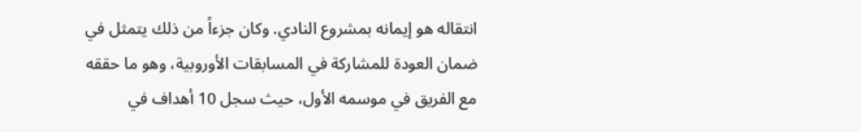انتقاله هو إيمانه بمشروع النادي. وكان جزءاً من ذلك يتمثل في ضمان العودة للمشاركة في المسابقات الأوروبية، وهو ما حققه مع الفريق في موسمه الأول، حيث سجل 10 أهداف في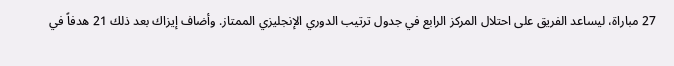27 مباراة، ليساعد الفريق على احتلال المركز الرابع في جدول ترتيب الدوري الإنجليزي الممتاز. وأضاف إيزاك بعد ذلك 21 هدفاً في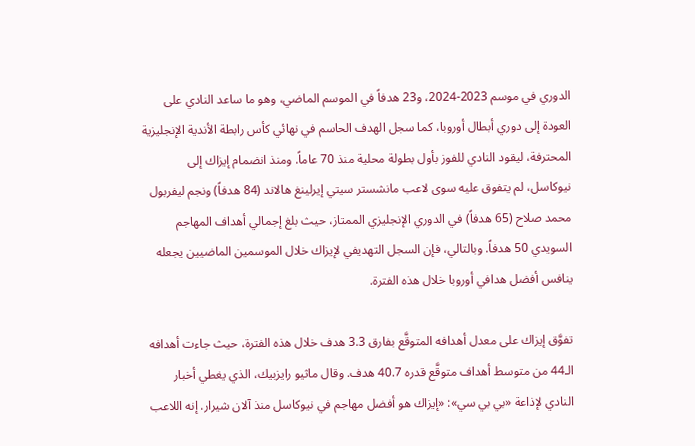الدوري في موسم 2023-2024، و23 هدفاً في الموسم الماضي، وهو ما ساعد النادي على العودة إلى دوري أبطال أوروبا، كما سجل الهدف الحاسم في نهائي كأس رابطة الأندية الإنجليزية المحترفة، ليقود النادي للفوز بأول بطولة محلية منذ 70 عاماً. ومنذ انضمام إيزاك إلى نيوكاسل، لم يتفوق عليه سوى لاعب مانشستر سيتي إيرلينغ هالاند (84 هدفاً) ونجم ليفربول محمد صلاح (65 هدفاً) في الدوري الإنجليزي الممتاز، حيث بلغ إجمالي أهداف المهاجم السويدي 50 هدفاً. وبالتالي، فإن السجل التهديفي لإيزاك خلال الموسمين الماضيين يجعله ينافس أفضل هدافي أوروبا خلال هذه الفترة.

تفوَّق إيزاك على معدل أهدافه المتوقَّع بفارق 3.3 هدف خلال هذه الفترة، حيث جاءت أهدافه الـ44 من متوسط أهداف متوقَّع قدره 40.7 هدف. وقال ماثيو رايزبيك، الذي يغطي أخبار النادي لإذاعة «بي بي سي»: «إيزاك هو أفضل مهاجم في نيوكاسل منذ آلان شيرار. إنه اللاعب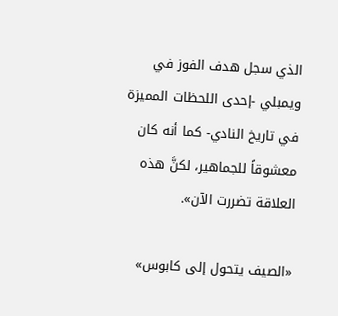الذي سجل هدف الفوز في ويمبلي -إحدى اللحظات المميزة في تاريخ النادي- كما أنه كان معشوقاً للجماهير، لكنَّ هذه العلاقة تضررت الآن».

«الصيف يتحول إلى كابوس»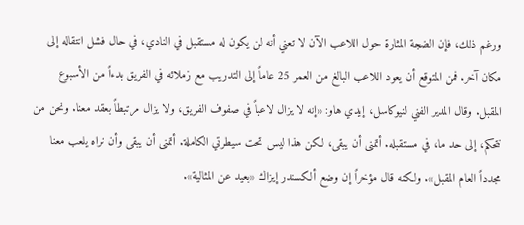ورغم ذلك، فإن الضجة المثارة حول اللاعب الآن لا تعني أنه لن يكون له مستقبل في النادي، في حال فشل انتقاله إلى مكان آخر. فمن المتوقع أن يعود اللاعب البالغ من العمر 25 عاماً إلى التدريب مع زملائه في الفريق بدءاً من الأسبوع المقبل. وقال المدير الفني لنيوكاسل، إيدي هاو: «إنه لا يزال لاعباً في صفوف الفريق، ولا يزال مرتبطاً بعقد معنا. ونحن من نتحكم، إلى حد ما، في مستقبله. أتمنى أن يبقى، لكن هذا ليس تحت سيطرتي الكاملة. أتمنى أن يبقى وأن نراه يلعب معنا مجدداً العام المقبل». ولكنه قال مؤخراً إن وضع ألكسندر إيزاك «بعيد عن المثالية».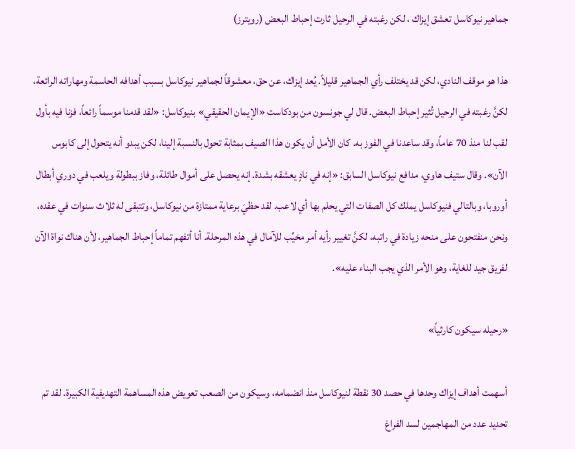جماهير نيوكاسل تعشق إيزاك ، لكن رغبته في الرحيل ثارت إحباط البعض (رويترز)

هذا هو موقف النادي، لكن قد يختلف رأي الجماهير قليلاً. يُعد إيزاك، عن حق، معشوقاً لجماهير نيوكاسل بسبب أهدافه الحاسمة ومهاراته الرائعة، لكنَّ رغبته في الرحيل تُثير إحباط البعض. قال لي جونسون من بودكاست «الإيمان الحقيقي» بنيوكاسل: «لقد قدمنا موسماً رائعاً، فزنا فيه بأول لقب لنا منذ 70 عاماً، وقد ساعدنا في الفوز به. كان الأمل أن يكون هذا الصيف بمثابة تحول بالنسبة إلينا، لكن يبدو أنه يتحول إلى كابوس الآن». وقال ستيف هاوي، مدافع نيوكاسل السابق: «إنه في نادٍ يعشقه بشدة. إنه يحصل على أموال طائلة، وفاز ببطولة ويلعب في دوري أبطال أوروبا، وبالتالي فنيوكاسل يملك كل الصفات التي يحلم بها أي لاعب. لقد حظيَ برعاية ممتازة من نيوكاسل، وتتبقى له ثلاث سنوات في عقده، ونحن منفتحون على منحه زيادة في راتبه، لكنَّ تغيير رأيه أمر مخيِّب للآمال في هذه المرحلة. أنا أتفهم تماماً إحباط الجماهير، لأن هناك نواة الآن لفريق جيد للغاية، وهو الأمر الذي يجب البناء عليه».

«رحيله سيكون كارثياً»

أسهمت أهداف إيزاك وحدها في حصد 30 نقطة لنيوكاسل منذ انضمامه، وسيكون من الصعب تعويض هذه المساهمة التهديفية الكبيرة. لقد تم تحديد عدد من المهاجمين لسد الفراغ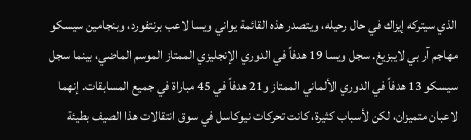الذي سيتركه إيزاك في حال رحيله، ويتصدر هذه القائمة يواني ويسا لاعب برنتفورد، وبنجامين سيسكو مهاجم آر بي لايبزيغ. سجل ويسا 19 هدفاً في الدوري الإنجليزي الممتاز الموسم الماضي، بينما سجل سيسكو 13 هدفاً في الدوري الألماني الممتاز و21 هدفاً في 45 مباراة في جميع المسابقات. إنهما لاعبان متميزان، لكن لأسباب كثيرة، كانت تحركات نيوكاسل في سوق انتقالات هذا الصيف بطيئة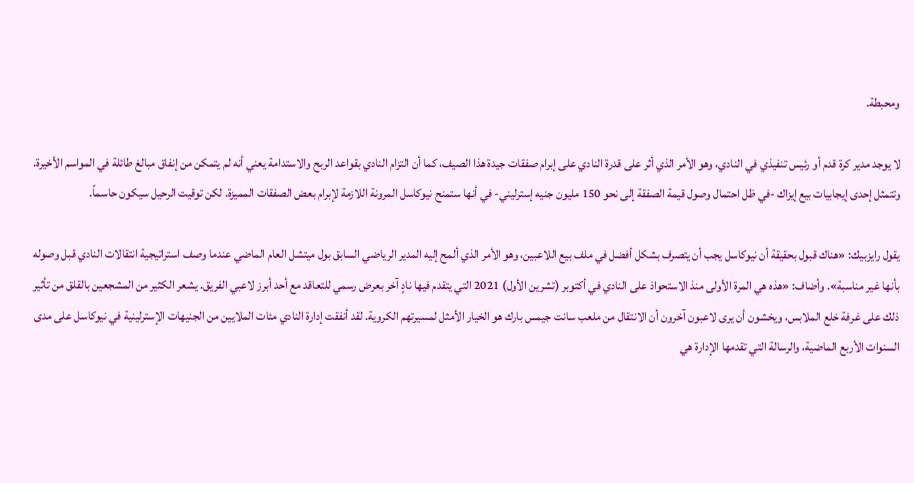ومحبطة.

لا يوجد مدير كرة قدم أو رئيس تنفيذي في النادي، وهو الأمر الذي أثر على قدرة النادي على إبرام صفقات جيدة هذا الصيف، كما أن التزام النادي بقواعد الربح والاستدامة يعني أنه لم يتمكن من إنفاق مبالغ طائلة في المواسم الأخيرة. وتتمثل إحدى إيجابيات بيع إيزاك -في ظل احتمال وصول قيمة الصفقة إلى نحو 150 مليون جنيه إسترليني- في أنها ستمنح نيوكاسل المرونة اللازمة لإبرام بعض الصفقات المميزة. لكن توقيت الرحيل سيكون حاسماً.

يقول رايزبيك: «هناك قبول بحقيقة أن نيوكاسل يجب أن يتصرف بشكل أفضل في ملف بيع اللاعبين، وهو الأمر الذي ألمح إليه المدير الرياضي السابق بول ميتشل العام الماضي عندما وصف استراتيجية انتقالات النادي قبل وصوله بأنها غير مناسبة». وأضاف: «هذه هي المرة الأولى منذ الاستحواذ على النادي في أكتوبر (تشرين الأول) 2021 التي يتقدم فيها نادٍ آخر بعرض رسمي للتعاقد مع أحد أبرز لاعبي الفريق. يشعر الكثير من المشجعين بالقلق من تأثير ذلك على غرفة خلع الملابس، ويخشون أن يرى لاعبون آخرون أن الانتقال من ملعب سانت جيمس بارك هو الخيار الأمثل لمسيرتهم الكروية. لقد أنفقت إدارة النادي مئات الملايين من الجنيهات الإسترلينية في نيوكاسل على مدى السنوات الأربع الماضية، والرسالة التي تقدمها الإدارة هي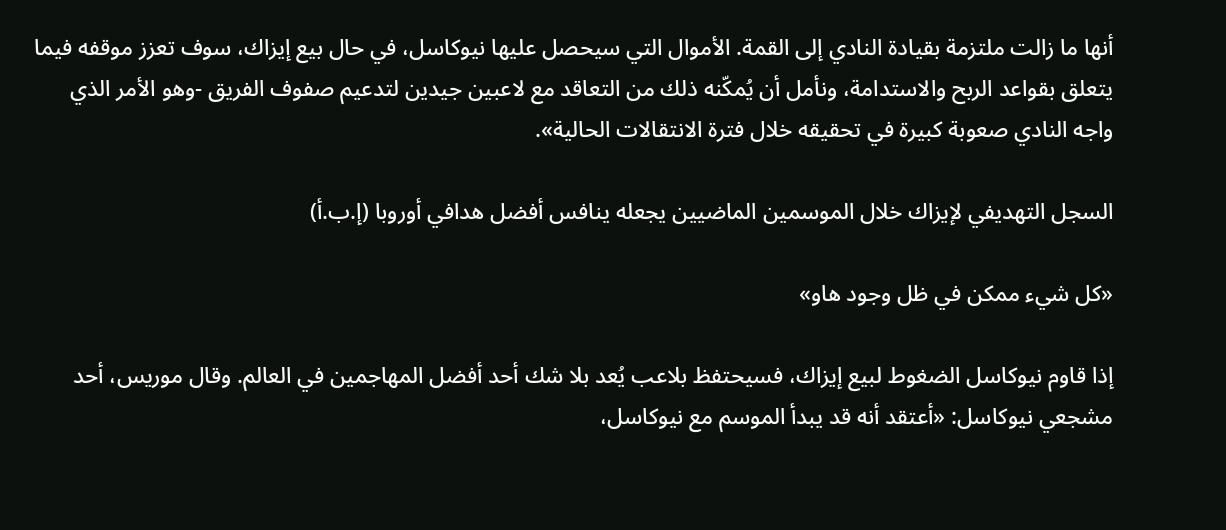أنها ما زالت ملتزمة بقيادة النادي إلى القمة. الأموال التي سيحصل عليها نيوكاسل، في حال بيع إيزاك، سوف تعزز موقفه فيما يتعلق بقواعد الربح والاستدامة، ونأمل أن يُمكّنه ذلك من التعاقد مع لاعبين جيدين لتدعيم صفوف الفريق -وهو الأمر الذي واجه النادي صعوبة كبيرة في تحقيقه خلال فترة الانتقالات الحالية».

السجل التهديفي لإيزاك خلال الموسمين الماضيين يجعله ينافس أفضل هدافي أوروبا (إ.ب.أ)

«كل شيء ممكن في ظل وجود هاو»

إذا قاوم نيوكاسل الضغوط لبيع إيزاك، فسيحتفظ بلاعب يُعد بلا شك أحد أفضل المهاجمين في العالم. وقال موريس، أحد مشجعي نيوكاسل: «أعتقد أنه قد يبدأ الموسم مع نيوكاسل،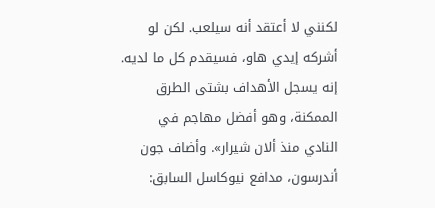لكنني لا أعتقد أنه سيلعب. لكن لو أشركه إيدي هاو، فسيقدم كل ما لديه. إنه يسجل الأهداف بشتى الطرق الممكنة، وهو أفضل مهاجم في النادي منذ ألان شيرار». وأضاف جون أندرسون، مدافع نيوكاسل السابق: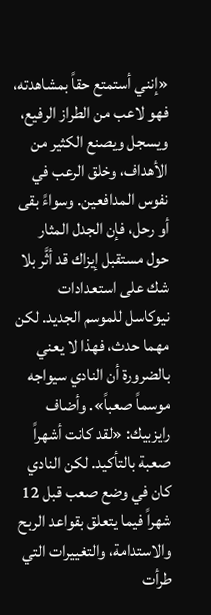«إنني أستمتع حقاً بمشاهدته، فهو لاعب من الطراز الرفيع، ويسجل ويصنع الكثير من الأهداف، وخلق الرعب في نفوس المدافعين. وسواءً بقى أو رحل، فإن الجدل المثار حول مستقبل إيزاك قد أثَّر بلا شك على استعدادات نيوكاسل للموسم الجديد. لكن مهما حدث، فهذا لا يعني بالضرورة أن النادي سيواجه موسماً صعباً». وأضاف رايزبيك: «لقد كانت أشهراً صعبة بالتأكيد. لكن النادي كان في وضع صعب قبل 12 شهراً فيما يتعلق بقواعد الربح والاستدامة، والتغييرات التي طرأت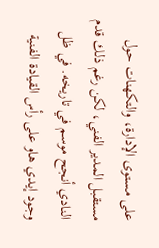على مستوى الإدارة، والتكهنات حول مستقبل المدير الفني، لكن رغم ذلك قدم النادي أنجح موسم في تاريخه. في ظل وجود إيدي هاو على رأس القيادة الفنية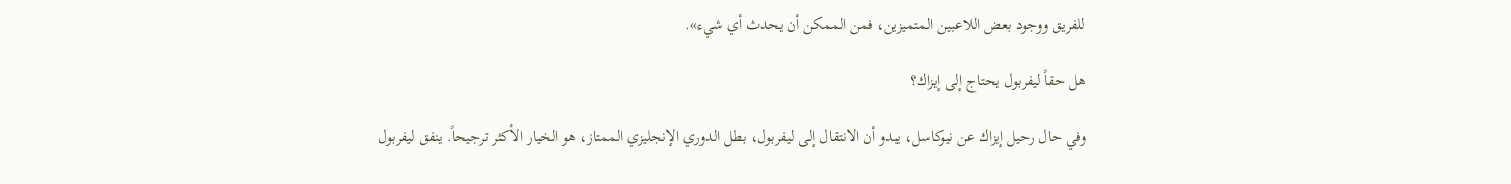للفريق ووجود بعض اللاعبين المتميزين، فمن الممكن أن يحدث أي شيء».

هل حقاً ليفربول يحتاج إلى إيزاك؟

وفي حال رحيل إيزاك عن نيوكاسل، يبدو أن الانتقال إلى ليفربول، بطل الدوري الإنجليزي الممتاز، هو الخيار الأكثر ترجيحاً. ينفق ليفربول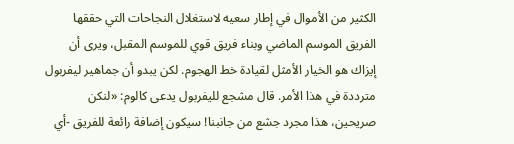الكثير من الأموال في إطار سعيه لاستغلال النجاحات التي حققها الفريق الموسم الماضي وبناء فريق قوي للموسم المقبل، ويرى أن إيزاك هو الخيار الأمثل لقيادة خط الهجوم. لكن يبدو أن جماهير ليفربول مترددة في هذا الأمر. قال مشجع لليفربول يدعى كالوم: «لنكن صريحين، هذا مجرد جشع من جانبنا! سيكون إضافة رائعة للفريق -أي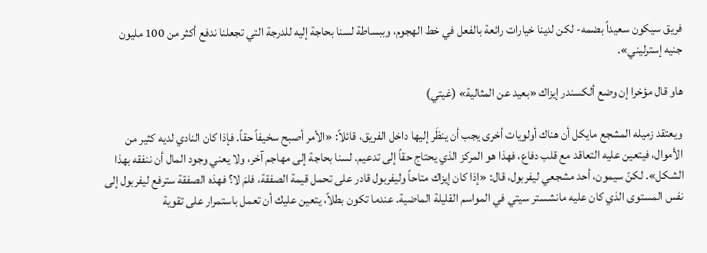فريق سيكون سعيداً بضمه- لكن لدينا خيارات رائعة بالفعل في خط الهجوم، وببساطة لسنا بحاجة إليه للدرجة التي تجعلنا ندفع أكثر من 100 مليون جنيه إسترليني».

هاو قال مؤخرا إن وضع ألكسندر إيزاك «بعيد عن المثالية» (غيتي)

ويعتقد زميله المشجع مايكل أن هناك أولويات أخرى يجب أن ينظَر إليها داخل الفريق، قائلاً: «الأمر أصبح سخيفاً حقاً. فإذا كان النادي لديه كثير من الأموال، فيتعين عليه التعاقد مع قلب دفاع، فهذا هو المركز الذي يحتاج حقاً إلى تدعيم. لسنا بحاجة إلى مهاجم آخر، ولا يعني وجود المال أن ننفقه بهذا الشكل». لكنّ سيمون، أحد مشجعي ليفربول، قال: «إذا كان إيزاك متاحاً وليفربول قادر على تحمل قيمة الصفقة، فلمَ لا؟ فهذه الصفقة سترفع ليفربول إلى نفس المستوى الذي كان عليه مانشستر سيتي في المواسم القليلة الماضية. عندما تكون بطلاً، يتعين عليك أن تعمل باستمرار على تقوية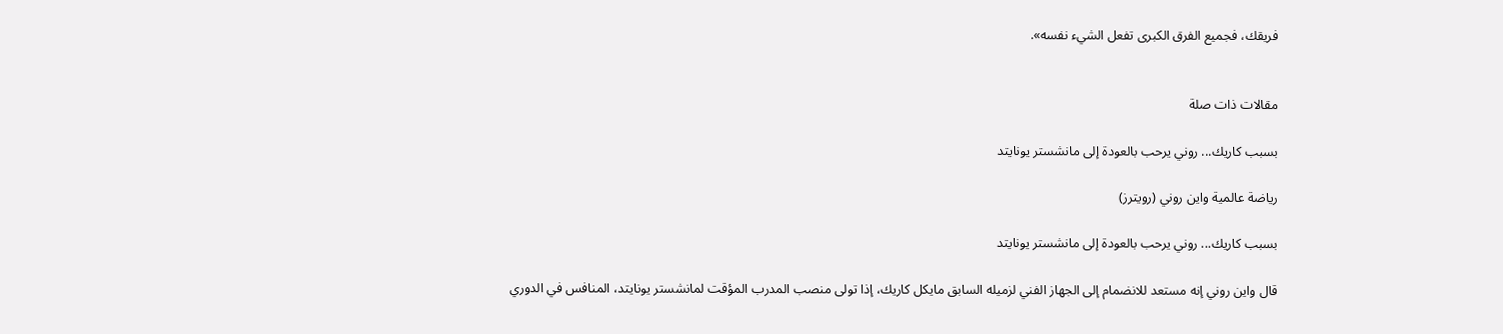فريقك، فجميع الفرق الكبرى تفعل الشيء نفسه».


مقالات ذات صلة

بسبب كاريك... روني يرحب بالعودة إلى مانشستر يونايتد

رياضة عالمية واين روني (رويترز)

بسبب كاريك... روني يرحب بالعودة إلى مانشستر يونايتد

قال واين روني إنه مستعد للانضمام إلى الجهاز الفني لزميله السابق مايكل كاريك، إذا تولى منصب المدرب المؤقت لمانشستر يونايتد، المنافس في الدوري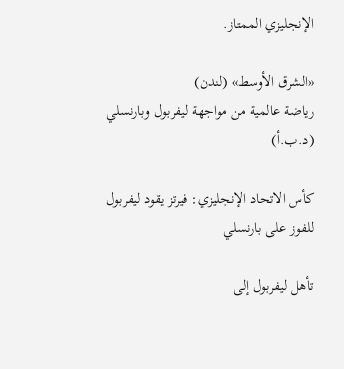الإنجليزي الممتاز.

«الشرق الأوسط» (لندن)
رياضة عالمية من مواجهة ليفربول وبارنسلي (د.ب.أ)

كأس الاتحاد الإنجليزي: فيرتز يقود ليفربول للفوز على بارنسلي

تأهل ليفربول إلى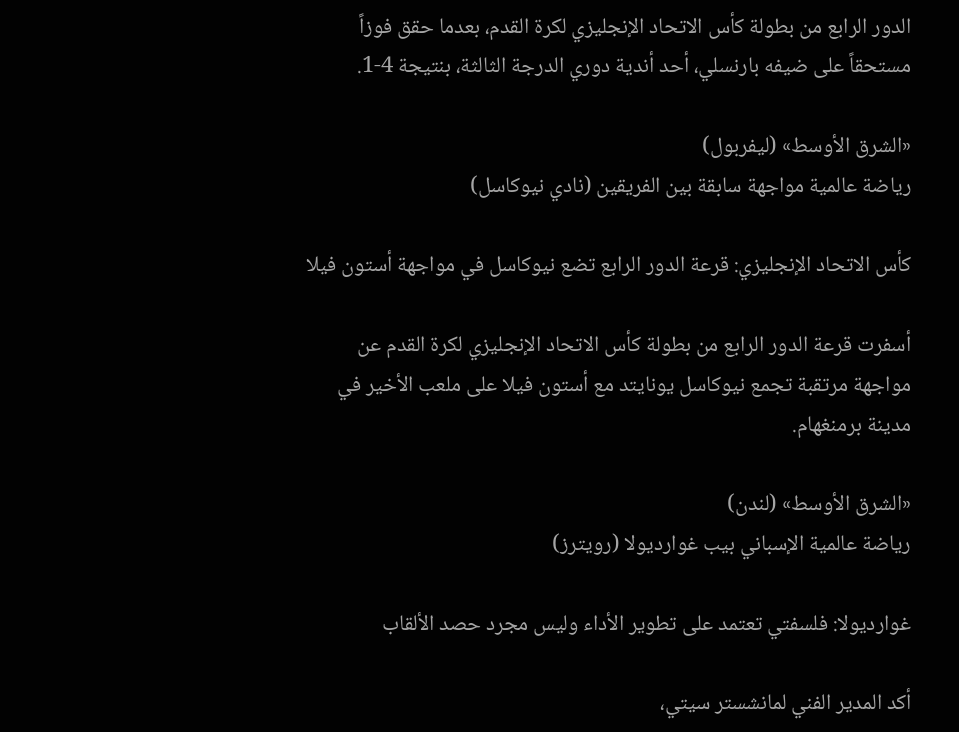الدور الرابع من بطولة كأس الاتحاد الإنجليزي لكرة القدم، بعدما حقق فوزاً مستحقاً على ضيفه بارنسلي، أحد أندية دوري الدرجة الثالثة، بنتيجة 4-1.

«الشرق الأوسط» (ليفربول)
رياضة عالمية مواجهة سابقة بين الفريقين (نادي نيوكاسل)

كأس الاتحاد الإنجليزي: قرعة الدور الرابع تضع نيوكاسل في مواجهة أستون فيلا

أسفرت قرعة الدور الرابع من بطولة كأس الاتحاد الإنجليزي لكرة القدم عن مواجهة مرتقبة تجمع نيوكاسل يونايتد مع أستون فيلا على ملعب الأخير في مدينة برمنغهام.

«الشرق الأوسط» (لندن)
رياضة عالمية الإسباني بيب غوارديولا (رويترز)

غوارديولا: فلسفتي تعتمد على تطوير الأداء وليس مجرد حصد الألقاب

أكد المدير الفني لمانشستر سيتي،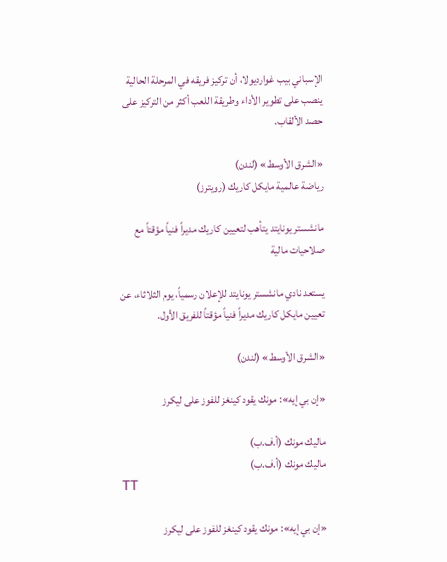الإسباني بيب غوارديولا، أن تركيز فريقه في المرحلة الحالية ينصب على تطوير الأداء وطريقة اللعب أكثر من التركيز على حصد الألقاب.

«الشرق الأوسط» (لندن)
رياضة عالمية مايكل كاريك (رويترز)

مانشستر يونايتد يتأهب لتعيين كاريك مديراً فنياً مؤقتاً مع صلاحيات مالية

يستعد نادي مانشستر يونايتد للإعلان رسمياً، يوم الثلاثاء، عن تعيين مايكل كاريك مديراً فنياً مؤقتاً للفريق الأول.

«الشرق الأوسط» (لندن)

«إن بي إيه»: مونك يقود كينغز للفوز على ليكرز

ماليك مونك (أ.ف.ب)
ماليك مونك (أ.ف.ب)
TT

«إن بي إيه»: مونك يقود كينغز للفوز على ليكرز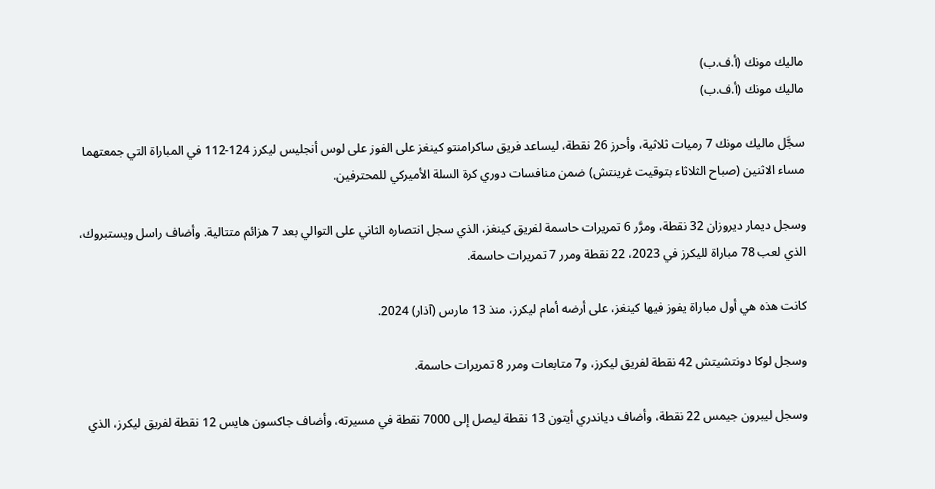ماليك مونك (أ.ف.ب)
ماليك مونك (أ.ف.ب)

سجَّل ماليك مونك 7 رميات ثلاثية، وأحرز 26 نقطة، ليساعد فريق ساكرامنتو كينغز على الفوز على لوس أنجليس ليكرز 124-112 في المباراة التي جمعتهما مساء الاثنين (صباح الثلاثاء بتوقيت غرينتش) ضمن منافسات دوري كرة السلة الأميركي للمحترفين.

وسجل ديمار ديروزان 32 نقطة، ومرَّر 6 تمريرات حاسمة لفريق كينغز، الذي سجل انتصاره الثاني على التوالي بعد 7 هزائم متتالية. وأضاف راسل ويستبروك، الذي لعب 78 مباراة لليكرز في 2023، 22 نقطة ومرر 7 تمريرات حاسمة.

كانت هذه هي أول مباراة يفوز فيها كينغز، على أرضه أمام ليكرز، منذ 13 مارس (آذار) 2024.

وسجل لوكا دونتشيتش 42 نقطة لفريق ليكرز، و7 متابعات ومرر 8 تمريرات حاسمة.

وسجل ليبرون جيمس 22 نقطة، وأضاف دياندري أيتون 13 نقطة ليصل إلى 7000 نقطة في مسيرته، وأضاف جاكسون هايس 12 نقطة لفريق ليكرز، الذي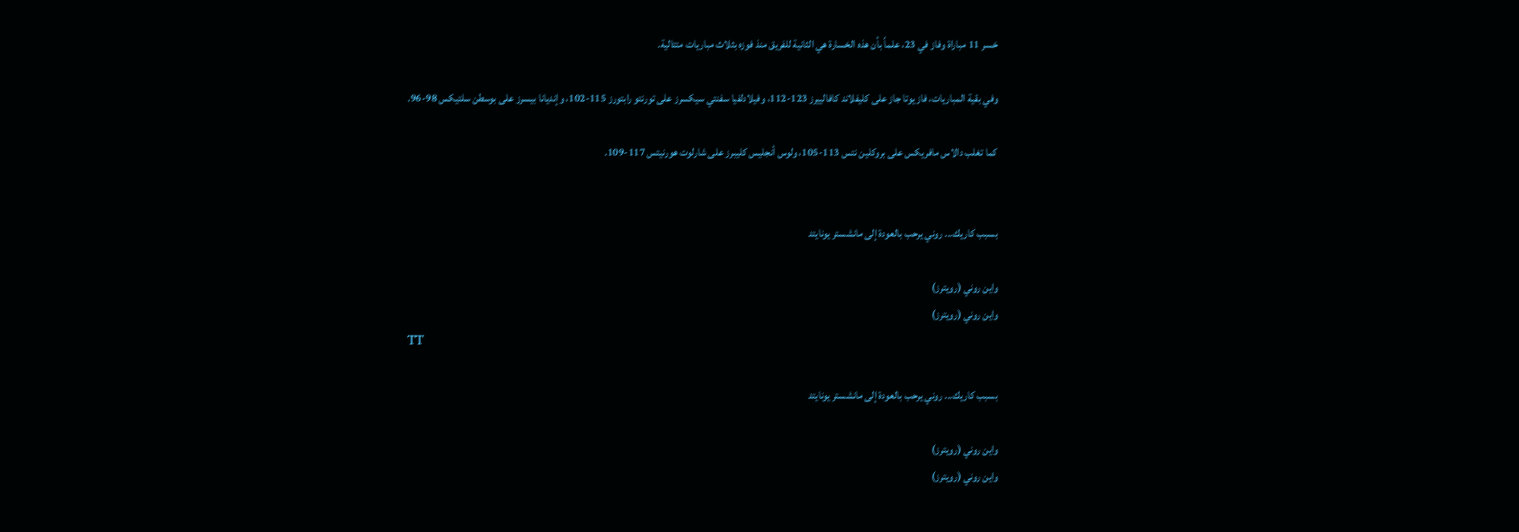خسر 11 مباراة وفاز في 23، علماً بأن هذه الخسارة هي الثانية للفريق منذ فوزه بثلاث مباريات متتالية.

وفي بقية المباريات، فاز يوتا جاز على كليفلاند كافالييرز 123-112، وفيلادلفيا سفنتي سيكسرز على تورنتو رابتورز 115-102، وإنديانا بيسرز على بوسطن سلتيكس 98-96.

كما تغلب دالاس مافريكس على بروكلين نتس 113-105، ولوس أنجليس كليبرز على شارلوت هورنيتس 117-109.


بسبب كاريك... روني يرحب بالعودة إلى مانشستر يونايتد

واين روني (رويترز)
واين روني (رويترز)
TT

بسبب كاريك... روني يرحب بالعودة إلى مانشستر يونايتد

واين روني (رويترز)
واين روني (رويترز)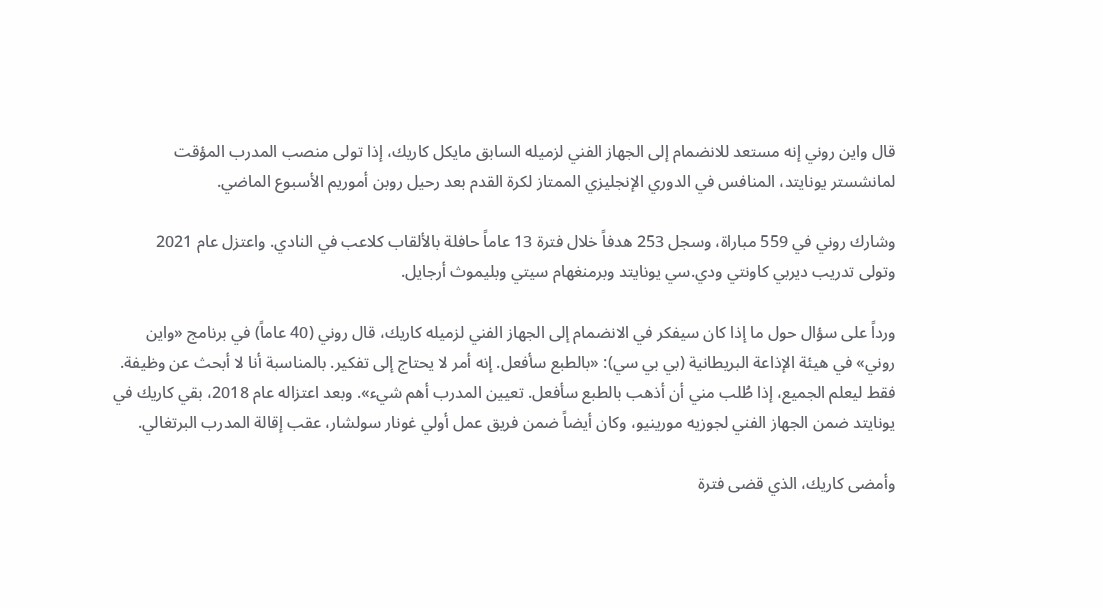قال واين روني إنه مستعد للانضمام إلى الجهاز الفني لزميله السابق مايكل كاريك، إذا تولى منصب المدرب المؤقت لمانشستر يونايتد، المنافس في الدوري الإنجليزي الممتاز لكرة القدم بعد رحيل روبن أموريم الأسبوع الماضي.

وشارك روني في 559 مباراة، وسجل 253 هدفاً خلال فترة 13 عاماً حافلة بالألقاب كلاعب في ‌النادي. واعتزل ‌عام 2021 وتولى ‌تدريب ديربي كاونتي ودي.سي يونايتد وبرمنغهام سيتي وبليموث أرجايل.

ورداً على سؤال حول ما إذا كان سيفكر في الانضمام إلى الجهاز الفني لزميله كاريك، قال روني (40 عاماً) في برنامج «واين روني» في هيئة الإذاعة البريطانية (بي بي سي): «بالطبع سأفعل. إنه أمر لا ‌يحتاج إلى تفكير. بالمناسبة أنا لا أبحث عن وظيفة. فقط ليعلم الجميع، إذا طُلب مني أن أذهب بالطبع سأفعل. تعيين المدرب أهم شيء». وبعد اعتزاله عام 2018، بقي كاريك في يونايتد ضمن الجهاز الفني لجوزيه مورينيو، وكان أيضاً ضمن فريق عمل أولي غونار سولشار، عقب إقالة المدرب البرتغالي.

وأمضى كاريك، الذي قضى فترة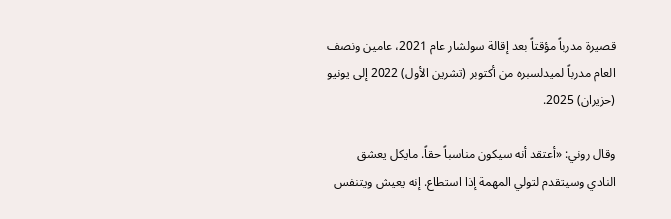قصيرة مدرباً مؤقتاً بعد إقالة سولشار عام 2021، عامين ونصف العام مدرباً لميدلسبره من أكتوبر (تشرين الأول) 2022 إلى يونيو (حزيران) 2025.

وقال روني: «أعتقد أنه سيكون مناسباً حقاً. مايكل يعشق النادي وسيتقدم لتولي المهمة إذا استطاع. إنه يعيش ويتنفس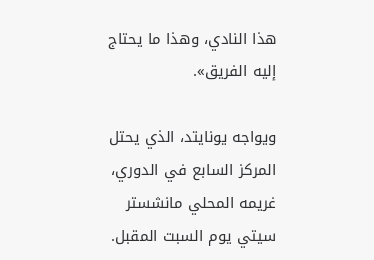هذا النادي، وهذا ما يحتاج إليه الفريق».

ويواجه يونايتد، الذي يحتل المركز ‌السابع في الدوري، غريمه المحلي مانشستر سيتي يوم السبت المقبل.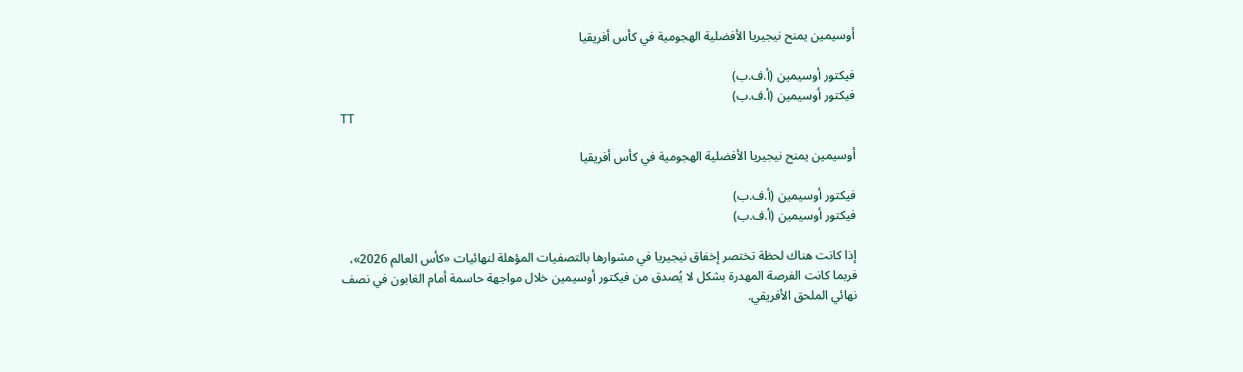أوسيمين يمنح نيجيريا الأفضلية الهجومية في كأس أفريقيا

فيكتور أوسيمين (أ.ف.ب)
فيكتور أوسيمين (أ.ف.ب)
TT

أوسيمين يمنح نيجيريا الأفضلية الهجومية في كأس أفريقيا

فيكتور أوسيمين (أ.ف.ب)
فيكتور أوسيمين (أ.ف.ب)

إذا كانت هناك لحظة تختصر إخفاق نيجيريا في مشوارها بالتصفيات المؤهلة لنهائيات «كأس العالم 2026»، فربما كانت الفرصة المهدرة بشكل لا يُصدق من فيكتور أوسيمين خلال مواجهة حاسمة أمام الغابون في نصف نهائي الملحق الأفريقي.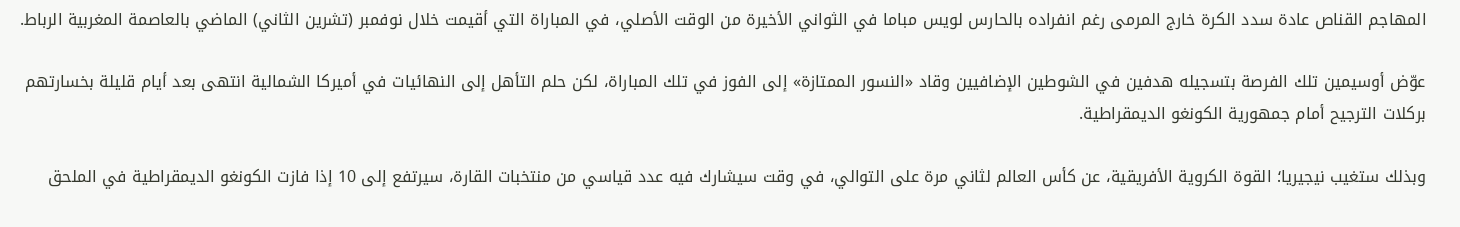المهاجم القناص عادة سدد الكرة خارج المرمى رغم انفراده بالحارس لويس مباما في الثواني الأخيرة من الوقت الأصلي، في المباراة التي أقيمت خلال نوفمبر (تشرين الثاني) الماضي بالعاصمة المغربية الرباط.

عوّض أوسيمين تلك الفرصة بتسجيله هدفين في الشوطين الإضافيين وقاد «النسور الممتازة» إلى الفوز في تلك المباراة، لكن حلم التأهل إلى النهائيات في أميركا الشمالية انتهى بعد أيام قليلة بخسارتهم بركلات الترجيح أمام جمهورية الكونغو الديمقراطية.

وبذلك ستغيب نيجيريا؛ القوة الكروية الأفريقية، عن كأس العالم لثاني مرة على التوالي، في وقت سيشارك فيه عدد قياسي من منتخبات القارة، سيرتفع إلى 10 إذا فازت الكونغو الديمقراطية في الملحق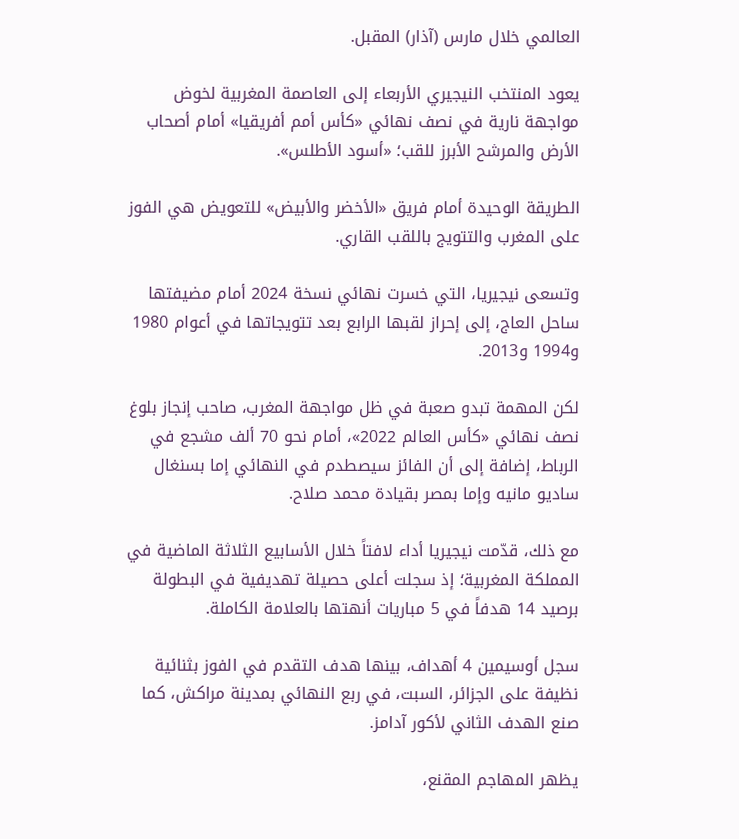العالمي خلال مارس (آذار) المقبل.

يعود المنتخب النيجيري الأربعاء إلى العاصمة المغربية لخوض مواجهة نارية في نصف نهائي «كأس أمم أفريقيا» أمام أصحاب الأرض والمرشح الأبرز للقب؛ «أسود الأطلس».

الطريقة الوحيدة أمام فريق «الأخضر والأبيض» للتعويض هي الفوز على المغرب والتتويج باللقب القاري.

وتسعى نيجيريا، التي خسرت نهائي نسخة 2024 أمام مضيفتها ساحل العاج، إلى إحراز لقبها الرابع بعد تتويجاتها في أعوام 1980 و1994 و2013.

لكن المهمة تبدو صعبة في ظل مواجهة المغرب، صاحب إنجاز بلوغ نصف نهائي «كأس العالم 2022»، أمام نحو 70 ألف مشجع في الرباط، إضافة إلى أن الفائز سيصطدم في النهائي إما بسنغال ساديو مانيه وإما بمصر بقيادة محمد صلاح.

مع ذلك، قدّمت نيجيريا أداء لافتاً خلال الأسابيع الثلاثة الماضية في المملكة المغربية؛ إذ سجلت أعلى حصيلة تهديفية في البطولة برصيد 14 هدفاً في 5 مباريات أنهتها بالعلامة الكاملة.

سجل أوسيمين 4 أهداف، بينها هدف التقدم في الفوز بثنائية نظيفة على الجزائر، السبت، في ربع النهائي بمدينة مراكش، كما صنع الهدف الثاني لأكور آدامز.

يظهر المهاجم المقنع،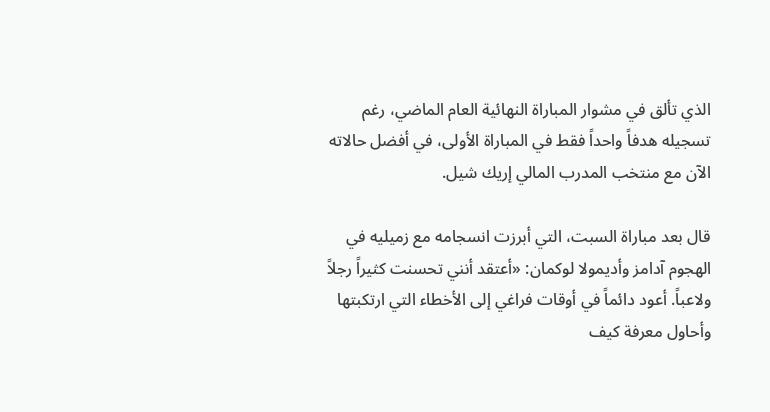الذي تألق في مشوار المباراة النهائية العام الماضي، رغم تسجيله هدفاً واحداً فقط في المباراة الأولى، في أفضل حالاته الآن مع منتخب المدرب المالي إريك شيل.

قال بعد مباراة السبت، التي أبرزت انسجامه مع زميليه في الهجوم آدامز وأديمولا لوكمان: «أعتقد أنني تحسنت كثيراً رجلاً ولاعباً. أعود دائماً في أوقات فراغي إلى الأخطاء التي ارتكبتها وأحاول معرفة كيف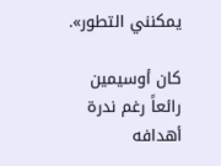يمكنني التطور».

كان أوسيمين رائعاً رغم ندرة أهدافه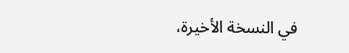في النسخة الأخيرة،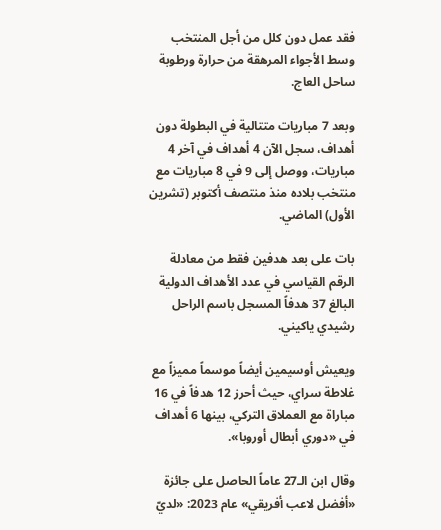فقد عمل دون كلل من أجل المنتخب وسط الأجواء المرهقة من حرارة ورطوبة ساحل العاج.

وبعد 7 مباريات متتالية في البطولة دون أهداف، سجل الآن 4 أهداف في آخر 4 مباريات، ووصل إلى 9 في 8 مباريات مع منتخب بلاده منذ منتصف أكتوبر (تشرين الأول) الماضي.

بات على بعد هدفين فقط من معادلة الرقم القياسي في عدد الأهداف الدولية البالغ 37 هدفاً المسجل باسم الراحل رشيدي ياكيني.

ويعيش أوسيمين أيضاً موسماً مميزاً مع غلاطة سراي، حيث أحرز 12 هدفاً في 16 مباراة مع العملاق التركي، بينها 6 أهداف في «دوري أبطال أوروبا».

وقال ابن الـ27 عاماً الحاصل على جائزة «أفضل لاعب أفريقي» عام 2023: «لديّ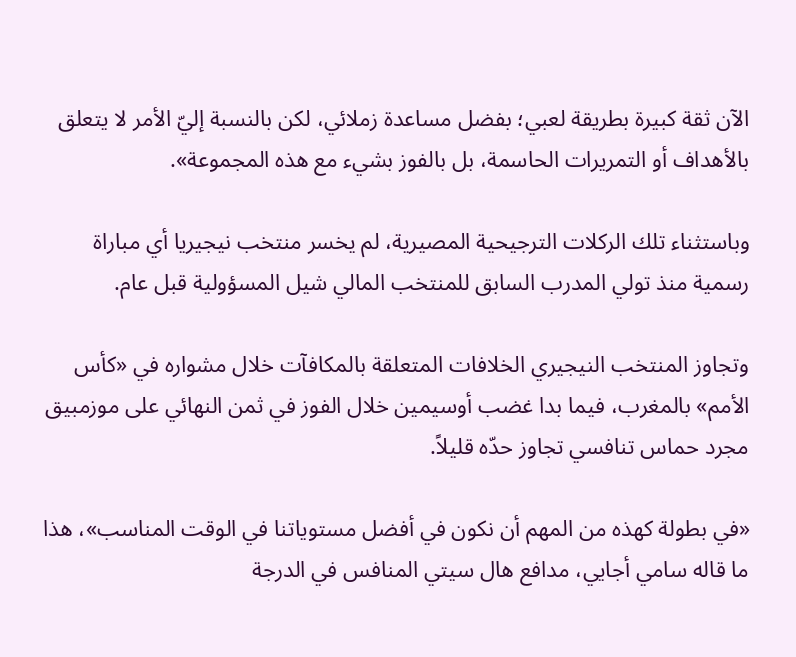الآن ثقة كبيرة بطريقة لعبي؛ بفضل مساعدة زملائي، لكن بالنسبة إليّ الأمر لا يتعلق بالأهداف أو التمريرات الحاسمة، بل بالفوز بشيء مع هذه المجموعة».

وباستثناء تلك الركلات الترجيحية المصيرية، لم يخسر منتخب نيجيريا أي مباراة رسمية منذ تولي المدرب السابق للمنتخب المالي شيل المسؤولية قبل عام.

وتجاوز المنتخب النيجيري الخلافات المتعلقة بالمكافآت خلال مشواره في «كأس الأمم» بالمغرب، فيما بدا غضب أوسيمين خلال الفوز في ثمن النهائي على موزمبيق مجرد حماس تنافسي تجاوز حدّه قليلاً.

«في بطولة كهذه من المهم أن نكون في أفضل مستوياتنا في الوقت المناسب»، هذا ما قاله سامي أجايي، مدافع هال سيتي المنافس في الدرجة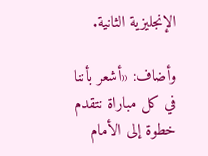الإنجليزية الثانية.

وأضاف: «أشعر بأننا في كل مباراة نتقدم خطوة إلى الأمام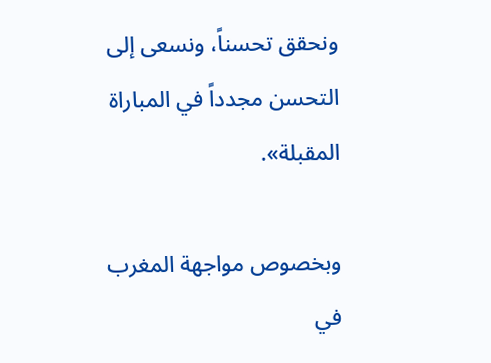ونحقق تحسناً، ونسعى إلى التحسن مجدداً في المباراة المقبلة».

وبخصوص مواجهة المغرب في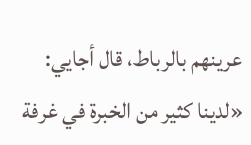عرينهم بالرباط، قال أجايي: «لدينا كثير من الخبرة في غرفة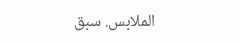الملابس. سبق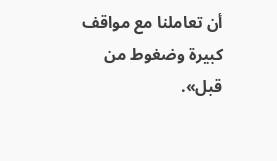أن تعاملنا مع مواقف كبيرة وضغوط من قبل».